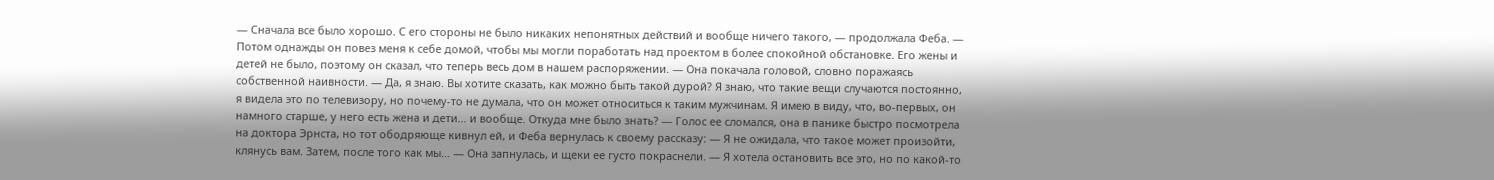— Сначала все было хорошо. С его стороны не было никаких непонятных действий и вообще ничего такого, — продолжала Феба. — Потом однажды он повез меня к себе домой, чтобы мы могли поработать над проектом в более спокойной обстановке. Его жены и детей не было, поэтому он сказал, что теперь весь дом в нашем распоряжении. — Она покачала головой, словно поражаясь собственной наивности. — Да, я знаю. Вы хотите сказать, как можно быть такой дурой? Я знаю, что такие вещи случаются постоянно, я видела это по телевизору, но почему-то не думала, что он может относиться к таким мужчинам. Я имею в виду, что, во-первых, он намного старше, у него есть жена и дети… и вообще. Откуда мне было знать? — Голос ее сломался, она в панике быстро посмотрела на доктора Эрнста, но тот ободряюще кивнул ей, и Феба вернулась к своему рассказу: — Я не ожидала, что такое может произойти, клянусь вам. Затем, после того как мы… — Она запнулась, и щеки ее густо покраснели. — Я хотела остановить все это, но по какой-то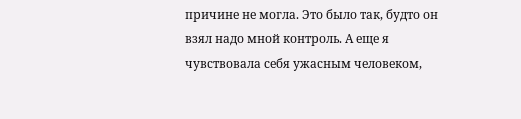причине не могла. Это было так, будто он взял надо мной контроль. А еще я чувствовала себя ужасным человеком,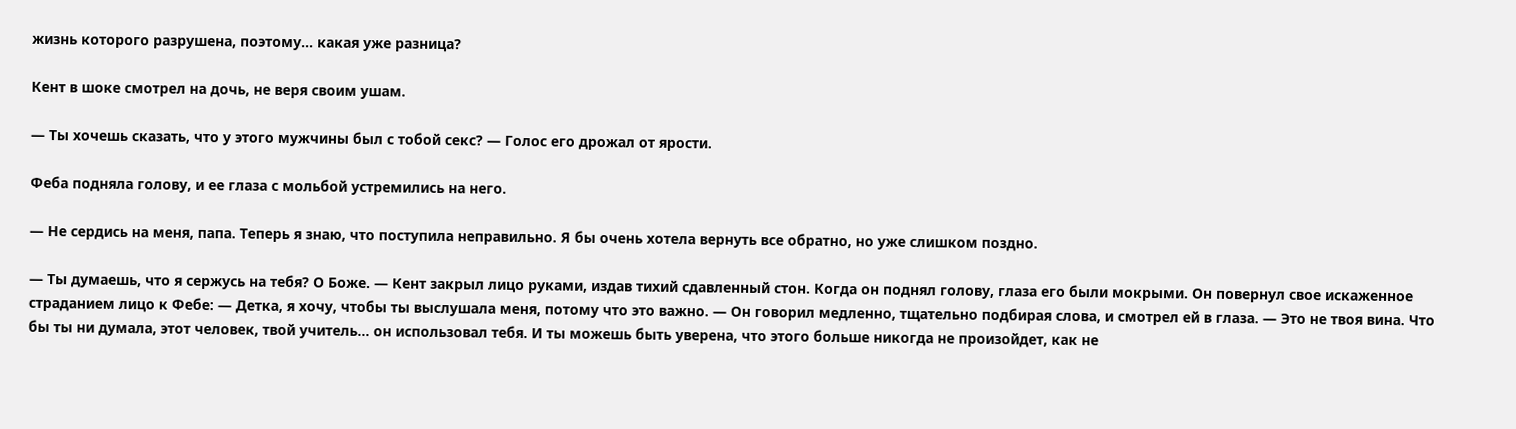жизнь которого разрушена, поэтому… какая уже разница?

Кент в шоке смотрел на дочь, не веря своим ушам.

— Ты хочешь сказать, что у этого мужчины был с тобой секс? — Голос его дрожал от ярости.

Феба подняла голову, и ее глаза с мольбой устремились на него.

— Не сердись на меня, папа. Теперь я знаю, что поступила неправильно. Я бы очень хотела вернуть все обратно, но уже слишком поздно.

— Ты думаешь, что я сержусь на тебя? О Боже. — Кент закрыл лицо руками, издав тихий сдавленный стон. Когда он поднял голову, глаза его были мокрыми. Он повернул свое искаженное страданием лицо к Фебе: — Детка, я хочу, чтобы ты выслушала меня, потому что это важно. — Он говорил медленно, тщательно подбирая слова, и смотрел ей в глаза. — Это не твоя вина. Что бы ты ни думала, этот человек, твой учитель… он использовал тебя. И ты можешь быть уверена, что этого больше никогда не произойдет, как не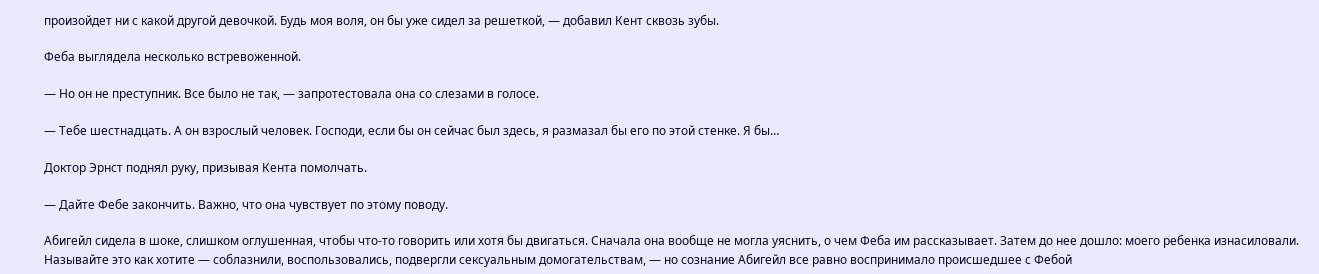произойдет ни с какой другой девочкой. Будь моя воля, он бы уже сидел за решеткой, — добавил Кент сквозь зубы.

Феба выглядела несколько встревоженной.

— Но он не преступник. Все было не так, — запротестовала она со слезами в голосе.

— Тебе шестнадцать. А он взрослый человек. Господи, если бы он сейчас был здесь, я размазал бы его по этой стенке. Я бы…

Доктор Эрнст поднял руку, призывая Кента помолчать.

— Дайте Фебе закончить. Важно, что она чувствует по этому поводу.

Абигейл сидела в шоке, слишком оглушенная, чтобы что-то говорить или хотя бы двигаться. Сначала она вообще не могла уяснить, о чем Феба им рассказывает. Затем до нее дошло: моего ребенка изнасиловали. Называйте это как хотите — соблазнили, воспользовались, подвергли сексуальным домогательствам, — но сознание Абигейл все равно воспринимало происшедшее с Фебой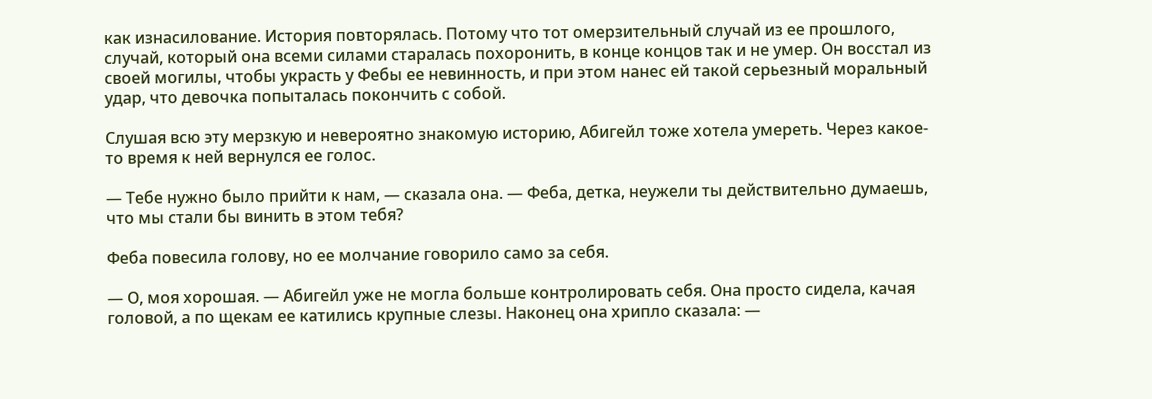как изнасилование. История повторялась. Потому что тот омерзительный случай из ее прошлого, случай, который она всеми силами старалась похоронить, в конце концов так и не умер. Он восстал из своей могилы, чтобы украсть у Фебы ее невинность, и при этом нанес ей такой серьезный моральный удар, что девочка попыталась покончить с собой.

Слушая всю эту мерзкую и невероятно знакомую историю, Абигейл тоже хотела умереть. Через какое-то время к ней вернулся ее голос.

— Тебе нужно было прийти к нам, — сказала она. — Феба, детка, неужели ты действительно думаешь, что мы стали бы винить в этом тебя?

Феба повесила голову, но ее молчание говорило само за себя.

— О, моя хорошая. — Абигейл уже не могла больше контролировать себя. Она просто сидела, качая головой, а по щекам ее катились крупные слезы. Наконец она хрипло сказала: —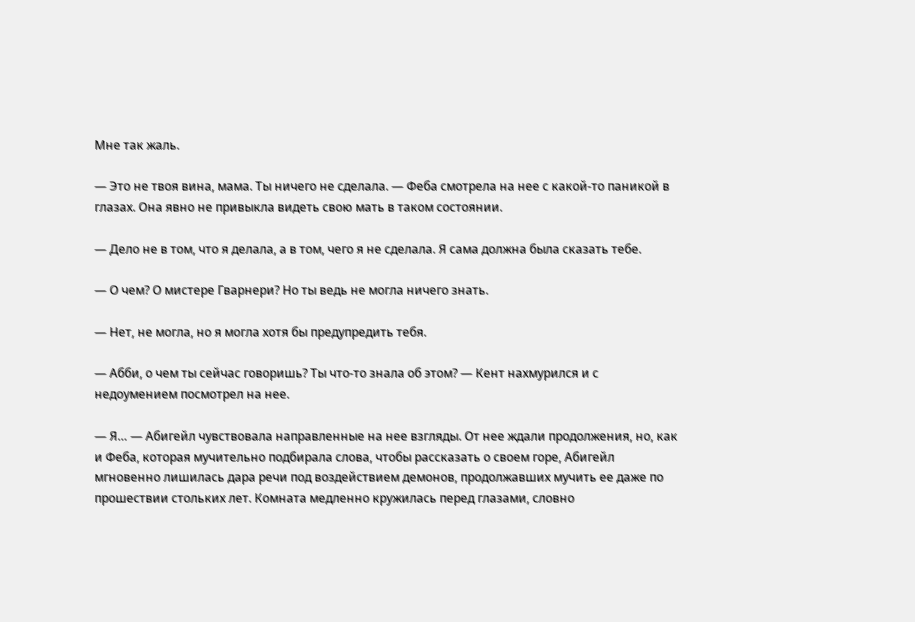Мне так жаль.

— Это не твоя вина, мама. Ты ничего не сделала. — Феба смотрела на нее с какой-то паникой в глазах. Она явно не привыкла видеть свою мать в таком состоянии.

— Дело не в том, что я делала, а в том, чего я не сделала. Я сама должна была сказать тебе.

— О чем? О мистере Гварнери? Но ты ведь не могла ничего знать.

— Нет, не могла, но я могла хотя бы предупредить тебя.

— Абби, о чем ты сейчас говоришь? Ты что-то знала об этом? — Кент нахмурился и с недоумением посмотрел на нее.

— Я… — Абигейл чувствовала направленные на нее взгляды. От нее ждали продолжения, но, как и Феба, которая мучительно подбирала слова, чтобы рассказать о своем горе, Абигейл мгновенно лишилась дара речи под воздействием демонов, продолжавших мучить ее даже по прошествии стольких лет. Комната медленно кружилась перед глазами, словно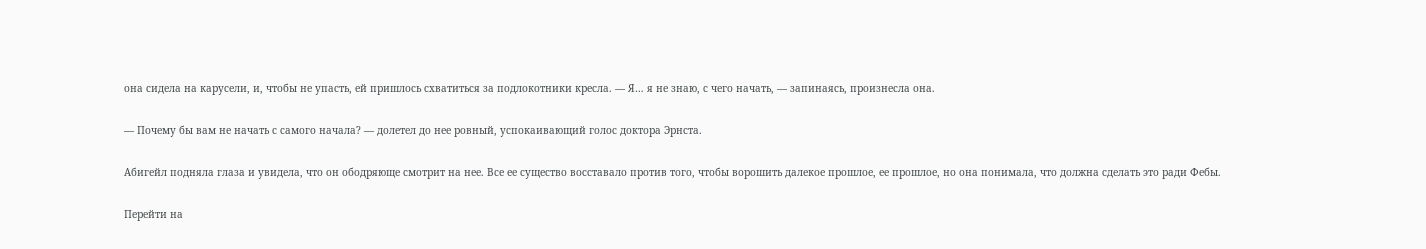она сидела на карусели, и, чтобы не упасть, ей пришлось схватиться за подлокотники кресла. — Я… я не знаю, с чего начать, — запинаясь, произнесла она.

— Почему бы вам не начать с самого начала? — долетел до нее ровный, успокаивающий голос доктора Эрнста.

Абигейл подняла глаза и увидела, что он ободряюще смотрит на нее. Все ее существо восставало против того, чтобы ворошить далекое прошлое, ее прошлое, но она понимала, что должна сделать это ради Фебы.

Перейти на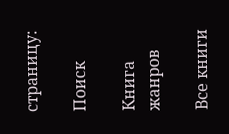страницу:

Поиск

Книга жанров

Все книги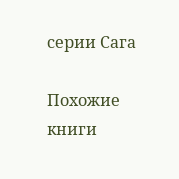серии Сага

Похожие книги